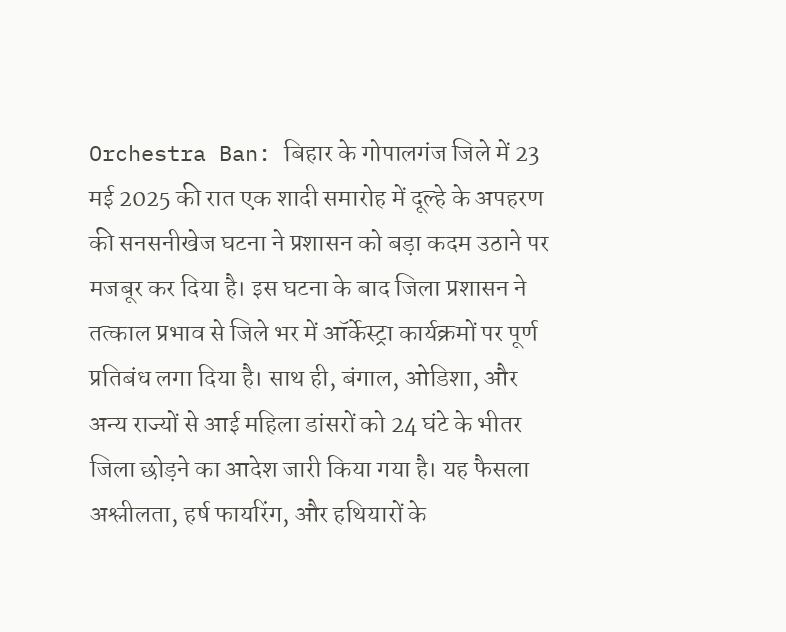Orchestra Ban: बिहार के गोपालगंज जिले में 23 मई 2025 की रात एक शादी समारोह में दूल्हे के अपहरण की सनसनीखेज घटना ने प्रशासन को बड़ा कदम उठाने पर मजबूर कर दिया है। इस घटना के बाद जिला प्रशासन ने तत्काल प्रभाव से जिले भर में ऑर्केस्ट्रा कार्यक्रमों पर पूर्ण प्रतिबंध लगा दिया है। साथ ही, बंगाल, ओडिशा, और अन्य राज्यों से आई महिला डांसरों को 24 घंटे के भीतर जिला छोड़ने का आदेश जारी किया गया है। यह फैसला अश्लीलता, हर्ष फायरिंग, और हथियारों के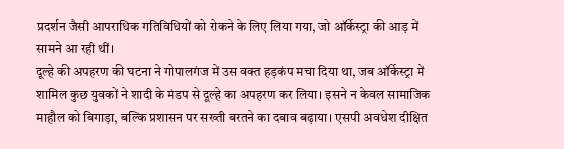प्रदर्शन जैसी आपराधिक गतिविधियों को रोकने के लिए लिया गया, जो ऑर्केस्ट्रा की आड़ में सामने आ रही थीं।
दूल्हे की अपहरण की घटना ने गोपालगंज में उस वक्त हड़कंप मचा दिया था, जब ऑर्केस्ट्रा में शामिल कुछ युवकों ने शादी के मंडप से दूल्हे का अपहरण कर लिया। इसने न केवल सामाजिक माहौल को बिगाड़ा, बल्कि प्रशासन पर सख्ती बरतने का दबाव बढ़ाया। एसपी अवधेश दीक्षित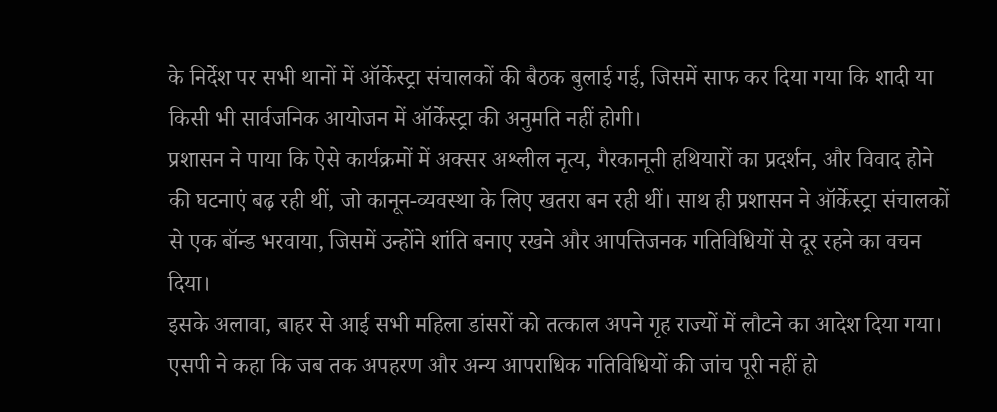के निर्देश पर सभी थानों में ऑर्केस्ट्रा संचालकों की बैठक बुलाई गई, जिसमें साफ कर दिया गया कि शादी या किसी भी सार्वजनिक आयोजन में ऑर्केस्ट्रा की अनुमति नहीं होगी।
प्रशासन ने पाया कि ऐसे कार्यक्रमों में अक्सर अश्लील नृत्य, गैरकानूनी हथियारों का प्रदर्शन, और विवाद होने की घटनाएं बढ़ रही थीं, जो कानून-व्यवस्था के लिए खतरा बन रही थीं। साथ ही प्रशासन ने ऑर्केस्ट्रा संचालकों से एक बॉन्ड भरवाया, जिसमें उन्होंने शांति बनाए रखने और आपत्तिजनक गतिविधियों से दूर रहने का वचन दिया।
इसके अलावा, बाहर से आई सभी महिला डांसरों को तत्काल अपने गृह राज्यों में लौटने का आदेश दिया गया। एसपी ने कहा कि जब तक अपहरण और अन्य आपराधिक गतिविधियों की जांच पूरी नहीं हो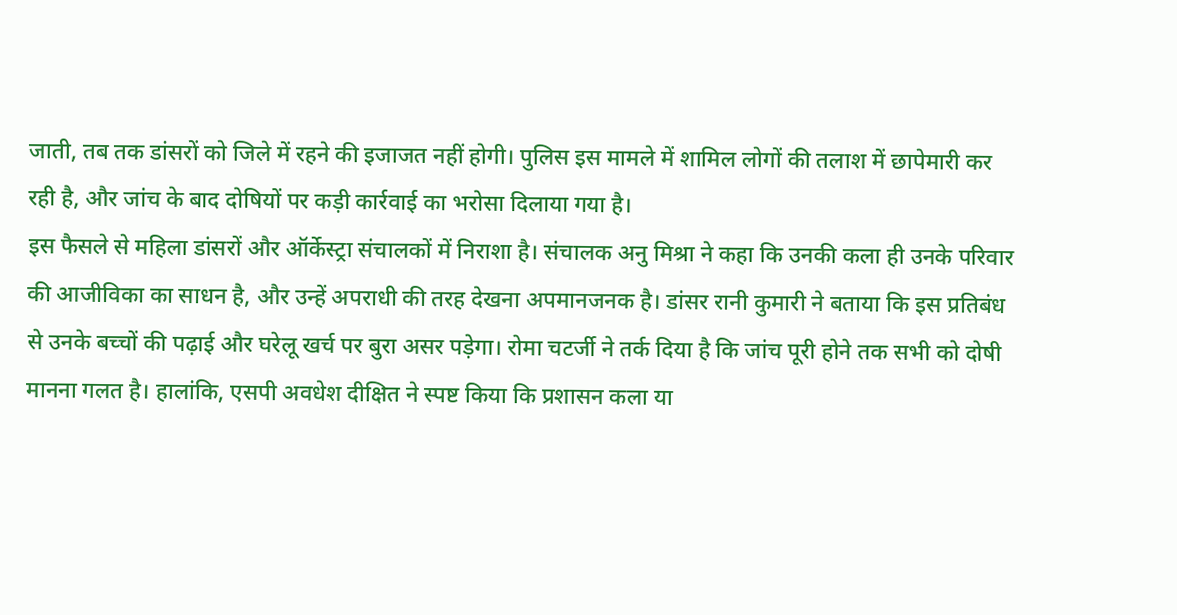जाती, तब तक डांसरों को जिले में रहने की इजाजत नहीं होगी। पुलिस इस मामले में शामिल लोगों की तलाश में छापेमारी कर रही है, और जांच के बाद दोषियों पर कड़ी कार्रवाई का भरोसा दिलाया गया है।
इस फैसले से महिला डांसरों और ऑर्केस्ट्रा संचालकों में निराशा है। संचालक अनु मिश्रा ने कहा कि उनकी कला ही उनके परिवार की आजीविका का साधन है, और उन्हें अपराधी की तरह देखना अपमानजनक है। डांसर रानी कुमारी ने बताया कि इस प्रतिबंध से उनके बच्चों की पढ़ाई और घरेलू खर्च पर बुरा असर पड़ेगा। रोमा चटर्जी ने तर्क दिया है कि जांच पूरी होने तक सभी को दोषी मानना गलत है। हालांकि, एसपी अवधेश दीक्षित ने स्पष्ट किया कि प्रशासन कला या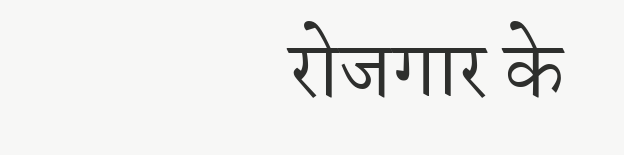रोजगार के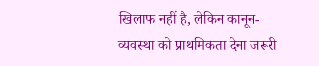खिलाफ नहीं है, लेकिन कानून-व्यवस्था को प्राथमिकता देना जरूरी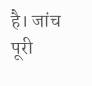है। जांच पूरी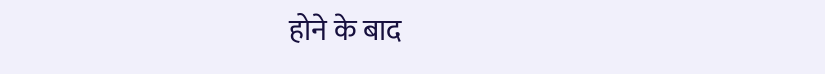होने के बाद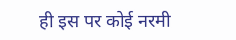ही इस पर कोई नरमी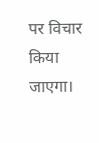पर विचार किया जाएगा।